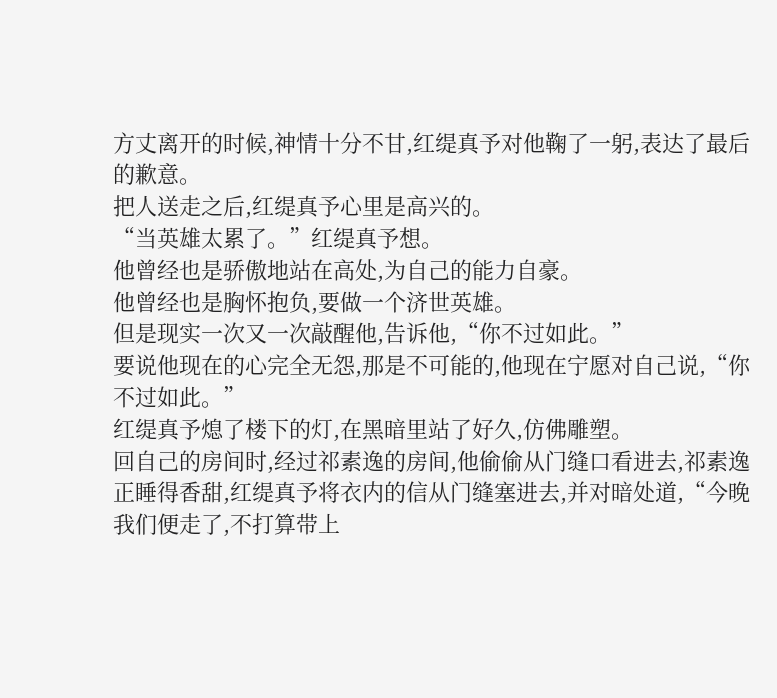方丈离开的时候,神情十分不甘,红缇真予对他鞠了一躬,表达了最后的歉意。
把人送走之后,红缇真予心里是高兴的。
“当英雄太累了。”红缇真予想。
他曾经也是骄傲地站在高处,为自己的能力自豪。
他曾经也是胸怀抱负,要做一个济世英雄。
但是现实一次又一次敲醒他,告诉他,“你不过如此。”
要说他现在的心完全无怨,那是不可能的,他现在宁愿对自己说,“你不过如此。”
红缇真予熄了楼下的灯,在黑暗里站了好久,仿佛雕塑。
回自己的房间时,经过祁素逸的房间,他偷偷从门缝口看进去,祁素逸正睡得香甜,红缇真予将衣内的信从门缝塞进去,并对暗处道,“今晚我们便走了,不打算带上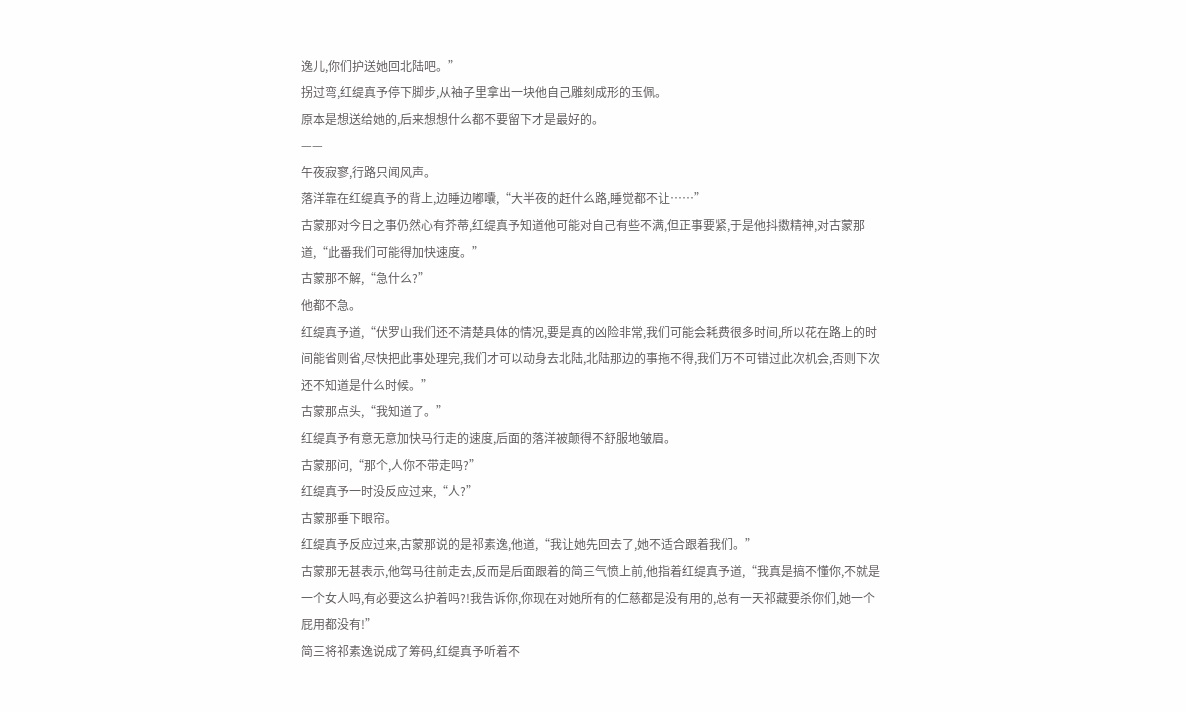逸儿,你们护送她回北陆吧。”
拐过弯,红缇真予停下脚步,从袖子里拿出一块他自己雕刻成形的玉佩。
原本是想送给她的,后来想想什么都不要留下才是最好的。
——
午夜寂寥,行路只闻风声。
落洋靠在红缇真予的背上,边睡边嘟囔,“大半夜的赶什么路,睡觉都不让……”
古蒙那对今日之事仍然心有芥蒂,红缇真予知道他可能对自己有些不满,但正事要紧,于是他抖擞精神,对古蒙那道,“此番我们可能得加快速度。”
古蒙那不解,“急什么?”
他都不急。
红缇真予道,“伏罗山我们还不清楚具体的情况,要是真的凶险非常,我们可能会耗费很多时间,所以花在路上的时间能省则省,尽快把此事处理完,我们才可以动身去北陆,北陆那边的事拖不得,我们万不可错过此次机会,否则下次还不知道是什么时候。”
古蒙那点头,“我知道了。”
红缇真予有意无意加快马行走的速度,后面的落洋被颠得不舒服地皱眉。
古蒙那问,“那个,人你不带走吗?”
红缇真予一时没反应过来,“人?”
古蒙那垂下眼帘。
红缇真予反应过来,古蒙那说的是祁素逸,他道,“我让她先回去了,她不适合跟着我们。”
古蒙那无甚表示,他驾马往前走去,反而是后面跟着的简三气愤上前,他指着红缇真予道,“我真是搞不懂你,不就是一个女人吗,有必要这么护着吗?!我告诉你,你现在对她所有的仁慈都是没有用的,总有一天祁藏要杀你们,她一个屁用都没有!”
简三将祁素逸说成了筹码,红缇真予听着不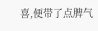喜,便带了点脾气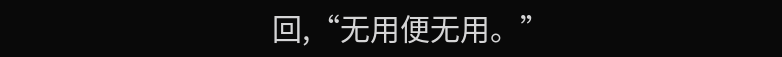回,“无用便无用。”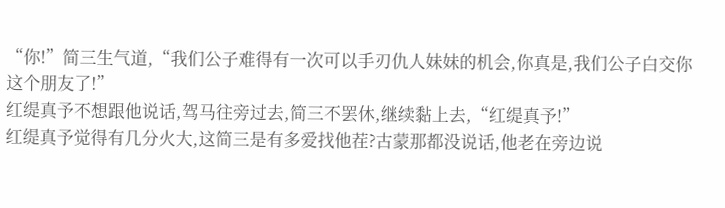“你!”简三生气道,“我们公子难得有一次可以手刃仇人妹妹的机会,你真是,我们公子白交你这个朋友了!”
红缇真予不想跟他说话,驾马往旁过去,简三不罢休,继续黏上去,“红缇真予!”
红缇真予觉得有几分火大,这简三是有多爱找他茬?古蒙那都没说话,他老在旁边说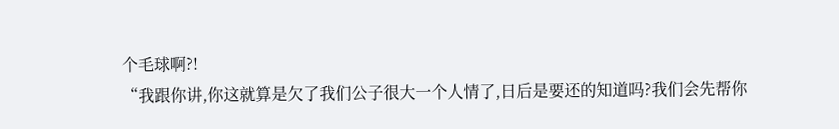个毛球啊?!
“我跟你讲,你这就算是欠了我们公子很大一个人情了,日后是要还的知道吗?我们会先帮你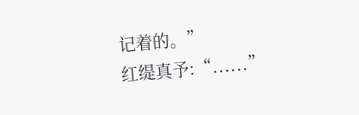记着的。”
红缇真予:“......”